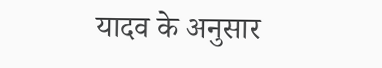यादव के अनुसार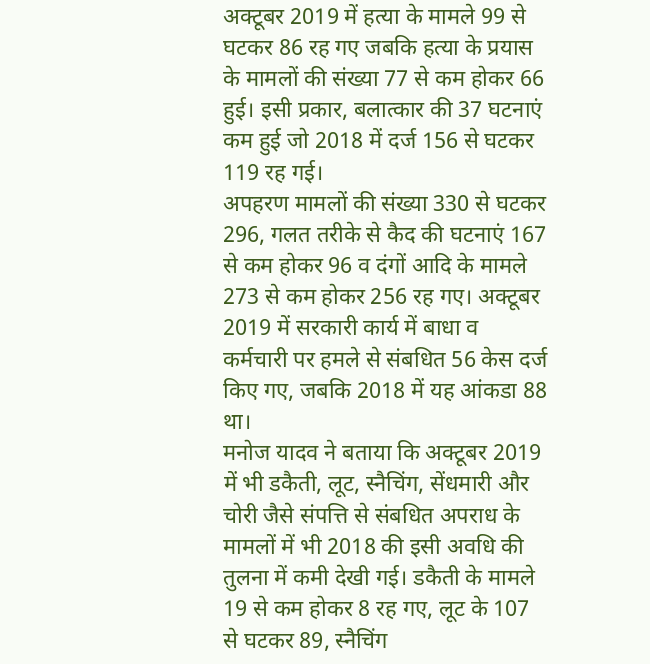अक्टूबर 2019 में हत्या के मामले 99 से घटकर 86 रह गए जबकि हत्या के प्रयास के मामलों की संख्या 77 से कम होकर 66 हुई। इसी प्रकार, बलात्कार की 37 घटनाएं कम हुई जो 2018 में दर्ज 156 से घटकर 119 रह गई।
अपहरण मामलों की संख्या 330 से घटकर 296, गलत तरीके से कैद की घटनाएं 167 से कम होकर 96 व दंगों आदि के मामले 273 से कम होकर 256 रह गए। अक्टूबर 2019 में सरकारी कार्य में बाधा व कर्मचारी पर हमले से संबधित 56 केस दर्ज किए गए, जबकि 2018 में यह आंकडा 88 था।
मनोज यादव ने बताया कि अक्टूबर 2019 में भी डकैती, लूट, स्नैचिंग, सेंधमारी और चोरी जैसे संपत्ति से संबधित अपराध के मामलों में भी 2018 की इसी अवधि की तुलना में कमी देखी गई। डकैती के मामले 19 से कम होकर 8 रह गए, लूट के 107 से घटकर 89, स्नैचिंग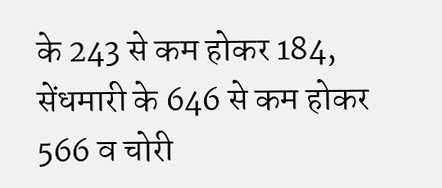के 243 से कम होकर 184, सेंधमारी के 646 से कम होकर 566 व चोरी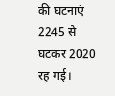की घटनाएं 2245 से घटकर 2020 रह गई।